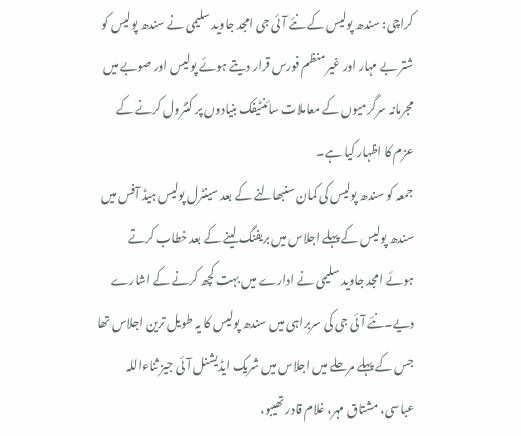کراچی: سندھ پولیس کے نئے آئی جی امجد جاوید سلیمی نے سندھ پولیس کو شتر بے مہار اور غیر منظم فورس قرار دیتے ہوئے پولیس اور صوبے میں مجرمانہ سرگرمیوں کے معاملات سائنٹیفک بنیادوں پر کنٹرول کرنے کے عزم کا اظہار کیا ہے۔
جمعہ کو سندھ پولیس کی کمان سنبھالنے کے بعد سینٹرل پولیس ہیڈ آفس میں سندھ پولیس کے پہلے اجلاس میں بریفنگ لینے کے بعد خطاب کرتے ہوئے امجد جاوید سلیمی نے ادارے میں بہت کچھ کرنے کے اشارے دیے۔نئے آئی جی کی سربراہی میں سندھ پولیس کا یہ طویل ترین اجلاس تھا جس کے پہلے مرحلے میں اجلاس میں شریک ایڈیشنل آئی جیز ثناءاللہ عباسی، مشتاق مہر، غلام قادر تھیبو،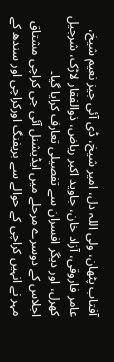آفتاب پٹھان، ولی اللہ دل، امیر شیخ، ڈی آئی جیز نعیم شیخ، عامر فاروقی، آزاد خان، جاوید اکبر ریاض، ذوالفقار لاڑک، شرجیل کھرل، اور دیگر افسران سے تفصیلی تعارف کرایا گیا۔
اجلاس کے دوسرے مرحلے میں ایڈیشنل آئی جی کراچی مشتاق مہر نے انہیں کراچی کے حوالے سے بریفنگ اورکراچی اور سندھ کے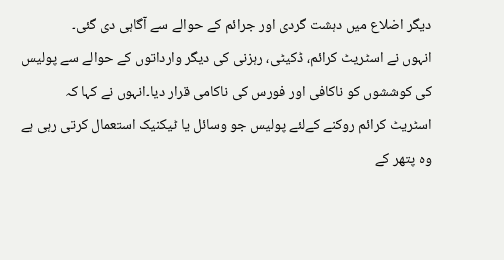دیگر اضلاع میں دہشت گردی اور جرائم کے حوالے سے آگاہی دی گئی۔
انہوں نے اسٹریٹ کرائم، ڈکیٹی، رہزنی کی دیگر وارداتوں کے حوالے سے پولیس کی کوششوں کو ناکافی اور فورس کی ناکامی قرار دیا۔انہوں نے کہا کہ اسٹریٹ کرائم روکنے کےلئے پولیس جو وسائل یا ٹیکنیک استعمال کرتی رہی ہے وہ پتھر کے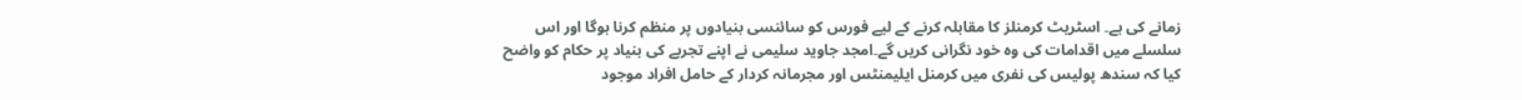زمانے کی ہے۔ اسٹریٹ کرمنلز کا مقابلہ کرنے کے لیے فورس کو سائنسی بنیادوں پر منظم کرنا ہوگا اور اس سلسلے میں اقدامات کی وہ خود نگرانی کریں گے۔امجد جاوید سلیمی نے اپنے تجربے کی بنیاد پر حکام کو واضح کیا کہ سندھ پولیس کی نفری میں کرمنل ایلیمنٹس اور مجرمانہ کردار کے حامل افراد موجود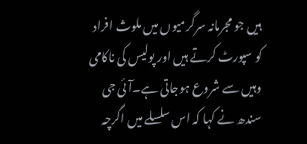ہیں جو مجرمانہ سرگرمیوں میں ملوث افراد کو سپورٹ کرتے ہیں اور پولیس کی ناکامی وہیں سے شروع ہوجاتی ہے۔آئی جی سندھ نے کہا کہ اس سلسلے میں اگرچہ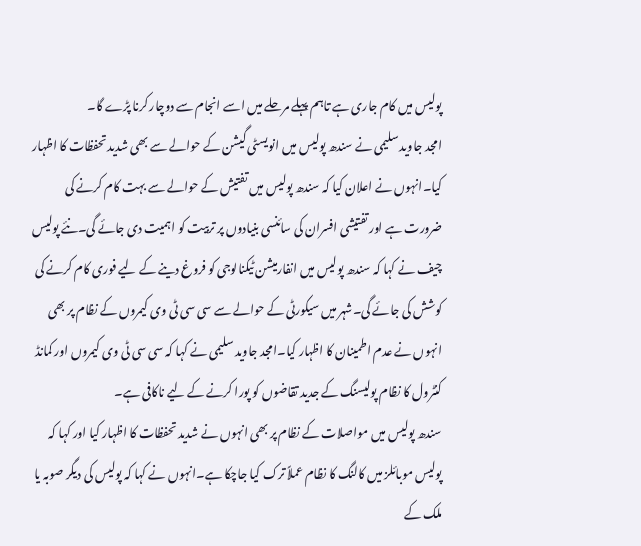پولیس میں کام جاری ہے تاہم پہلے مرحلے میں اسے انجام سے دوچار کرنا پڑے گا۔
امجد جاوید سلیمی نے سندھ پولیس میں انویسٹی گیشن کے حوالے سے بھی شدید تحفظات کا اظہار کیا۔انہوں نے اعلان کیا کہ سندھ پولیس میں تفتیش کے حوالے سے بہت کام کرنے کی ضرورت ہے اور تفتیشی افسران کی سائنسی بنیادوں پر تربیت کو اہمیت دی جائے گی۔نئے پولیس چیف نے کہا کہ سندھ پولیس میں انفارمیشن ٹیکنالوجی کو فروغ دینے کے لیے فوری کام کرنے کی کوشش کی جائے گی۔شہر میں سیکورٹی کے حوالے سے سی سی ٹی وی کیمروں کے نظام پر بھی انہوں نے عدم اطمینان کا اظہار کیا۔امجد جاوید سلیمی نے کہا کہ سی سی ٹی وی کیمروں اور کمانڈ کنٹرول کا نظام پولیسنگ کے جدید تقاضوں کو پورا کرنے کے لیے ناکافی ہے۔
سندھ پولیس میں مواصلات کے نظام پر بھی انہوں نے شدید تحفظات کا اظہار کیا اور کہا کہ پولیس موبائلز میں کالنگ کا نظام عملاً ترک کیا جاچکا ہے۔انہوں نے کہا کہ پولیس کی دیگر صوبہ یا ملک کے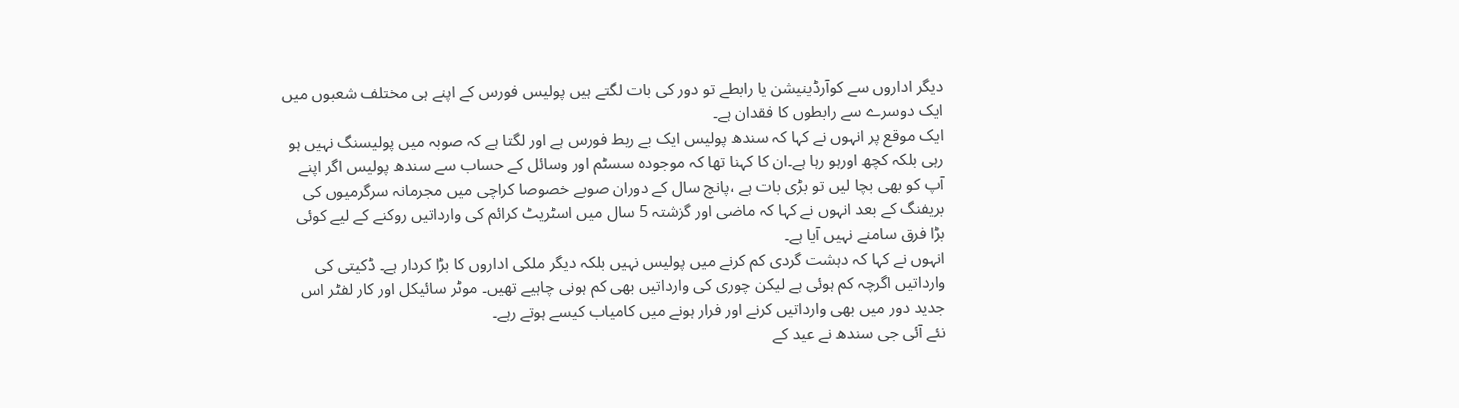دیگر اداروں سے کوآرڈینیشن یا رابطے تو دور کی بات لگتے ہیں پولیس فورس کے اپنے ہی مختلف شعبوں میں ایک دوسرے سے رابطوں کا فقدان ہے۔
ایک موقع پر انہوں نے کہا کہ سندھ پولیس ایک بے ربط فورس ہے اور لگتا ہے کہ صوبہ میں پولیسنگ نہیں ہو رہی بلکہ کچھ اورہو رہا ہے۔ان کا کہنا تھا کہ موجودہ سسٹم اور وسائل کے حساب سے سندھ پولیس اگر اپنے آپ کو بھی بچا لیں تو بڑی بات ہے ،پانچ سال کے دوران صوبے خصوصا کراچی میں مجرمانہ سرگرمیوں کی بریفنگ کے بعد انہوں نے کہا کہ ماضی اور گزشتہ 5 سال میں اسٹریٹ کرائم کی وارداتیں روکنے کے لیے کوئی بڑا فرق سامنے نہیں آیا ہے۔
انہوں نے کہا کہ دہشت گردی کم کرنے میں پولیس نہیں بلکہ دیگر ملکی اداروں کا بڑا کردار ہے۔ ڈکیتی کی وارداتیں اگرچہ کم ہوئی ہے لیکن چوری کی وارداتیں بھی کم ہونی چاہیے تھیں۔ موٹر سائیکل اور کار لفٹر اس جدید دور میں بھی وارداتیں کرنے اور فرار ہونے میں کامیاب کیسے ہوتے رہے۔
نئے آئی جی سندھ نے عید کے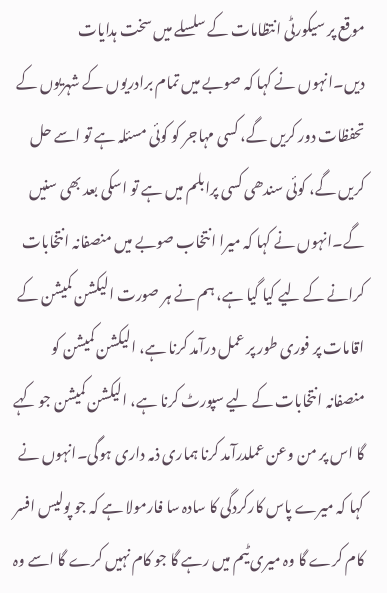موقع پر سیکورٹی انتظامات کے سلسلے میں سخت ہدایات دیں۔انہوں نے کہا کہ صوبے میں تمام برادریوں کے شہریوں کے تحفظات دور کریں گے، کسی مہاجر کو کوئی مسئلہ ہے تو اسے حل کریں گے، کوئی سندھی کسی پرابلم میں ہے تو اسکی بعد بھی سنیں گے۔انہوں نے کہا کہ میرا انتخاب صوبے میں منصفانہ انتخابات کرانے کے لیے کیا گیا ہے، ہم نے ہر صورت الیکشن کمیشن کے اقامات پر فوری طور پر عمل درآمد کرنا ہے، الیکشن کمیشن کو منصفانہ انتخابات کے لیے سپورٹ کرنا ہے، الیکشن کمیشن جو کہے گا اس پر من وعن عملدرآمد کرنا ہماری ذمہ داری ہوگی۔انہوں نے کہا کہ میرے پاس کارکردگی کا سادہ سا فارمولا ہے کہ جو پولیس افسر کام کرے گا وہ میری ٹیم میں رہے گا جو کام نہیں کرے گا اسے وہ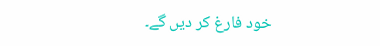خود فارغ کر دیں گے۔